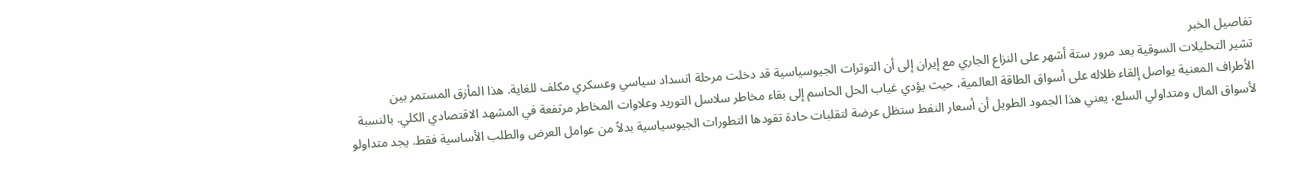تفاصيل الخبر
تشير التحليلات السوقية بعد مرور ستة أشهر على النزاع الجاري مع إيران إلى أن التوترات الجيوسياسية قد دخلت مرحلة انسداد سياسي وعسكري مكلف للغاية. هذا المأزق المستمر بين الأطراف المعنية يواصل إلقاء ظلاله على أسواق الطاقة العالمية، حيث يؤدي غياب الحل الحاسم إلى بقاء مخاطر سلاسل التوريد وعلاوات المخاطر مرتفعة في المشهد الاقتصادي الكلي. بالنسبة لأسواق المال ومتداولي السلع، يعني هذا الجمود الطويل أن أسعار النفط ستظل عرضة لتقلبات حادة تقودها التطورات الجيوسياسية بدلاً من عوامل العرض والطلب الأساسية فقط. يجد متداولو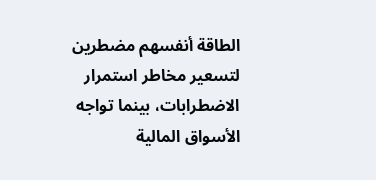الطاقة أنفسهم مضطرين لتسعير مخاطر استمرار الاضطرابات، بينما تواجه الأسواق المالية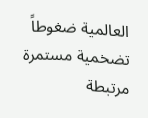العالمية ضغوطاً تضخمية مستمرة مرتبطة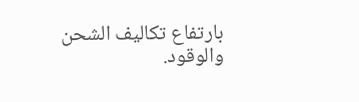بارتفاع تكاليف الشحن والوقود.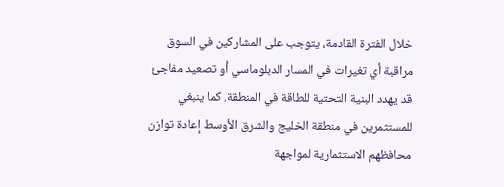خلال الفترة القادمة، يتوجب على المشاركين في السوق مراقبة أي تغيرات في المسار الدبلوماسي أو تصعيد مفاجئ قد يهدد البنية التحتية للطاقة في المنطقة. كما ينبغي للمستثمرين في منطقة الخليج والشرق الأوسط إعادة توازن محافظهم الاستثمارية لمواجهة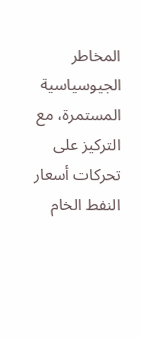المخاطر الجيوسياسية المستمرة، مع التركيز على تحركات أسعار النفط الخام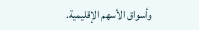وأسواق الأسهم الإقليمية.